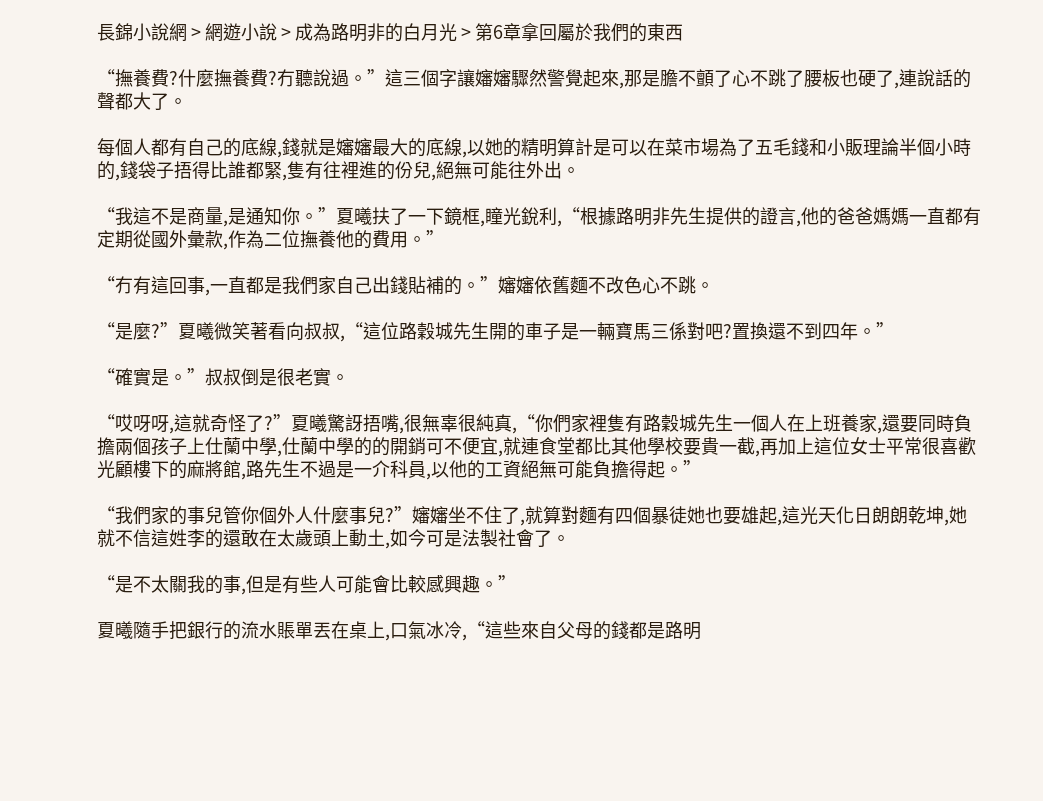長錦小說網 > 網遊小說 > 成為路明非的白月光 > 第6章拿回屬於我們的東西

“撫養費?什麼撫養費?冇聽說過。”這三個字讓嬸嬸驟然警覺起來,那是膽不顫了心不跳了腰板也硬了,連說話的聲都大了。

每個人都有自己的底線,錢就是嬸嬸最大的底線,以她的精明算計是可以在菜市場為了五毛錢和小販理論半個小時的,錢袋子捂得比誰都緊,隻有往裡進的份兒,絕無可能往外出。

“我這不是商量,是通知你。”夏曦扶了一下鏡框,瞳光銳利,“根據路明非先生提供的證言,他的爸爸媽媽一直都有定期從國外彙款,作為二位撫養他的費用。”

“冇有這回事,一直都是我們家自己出錢貼補的。”嬸嬸依舊麵不改色心不跳。

“是麼?”夏曦微笑著看向叔叔,“這位路穀城先生開的車子是一輛寶馬三係對吧?置換還不到四年。”

“確實是。”叔叔倒是很老實。

“哎呀呀,這就奇怪了?”夏曦驚訝捂嘴,很無辜很純真,“你們家裡隻有路穀城先生一個人在上班養家,還要同時負擔兩個孩子上仕蘭中學,仕蘭中學的的開銷可不便宜,就連食堂都比其他學校要貴一截,再加上這位女士平常很喜歡光顧樓下的麻將館,路先生不過是一介科員,以他的工資絕無可能負擔得起。”

“我們家的事兒管你個外人什麼事兒?”嬸嬸坐不住了,就算對麵有四個暴徒她也要雄起,這光天化日朗朗乾坤,她就不信這姓李的還敢在太歲頭上動土,如今可是法製社會了。

“是不太關我的事,但是有些人可能會比較感興趣。”

夏曦隨手把銀行的流水賬單丟在桌上,口氣冰冷,“這些來自父母的錢都是路明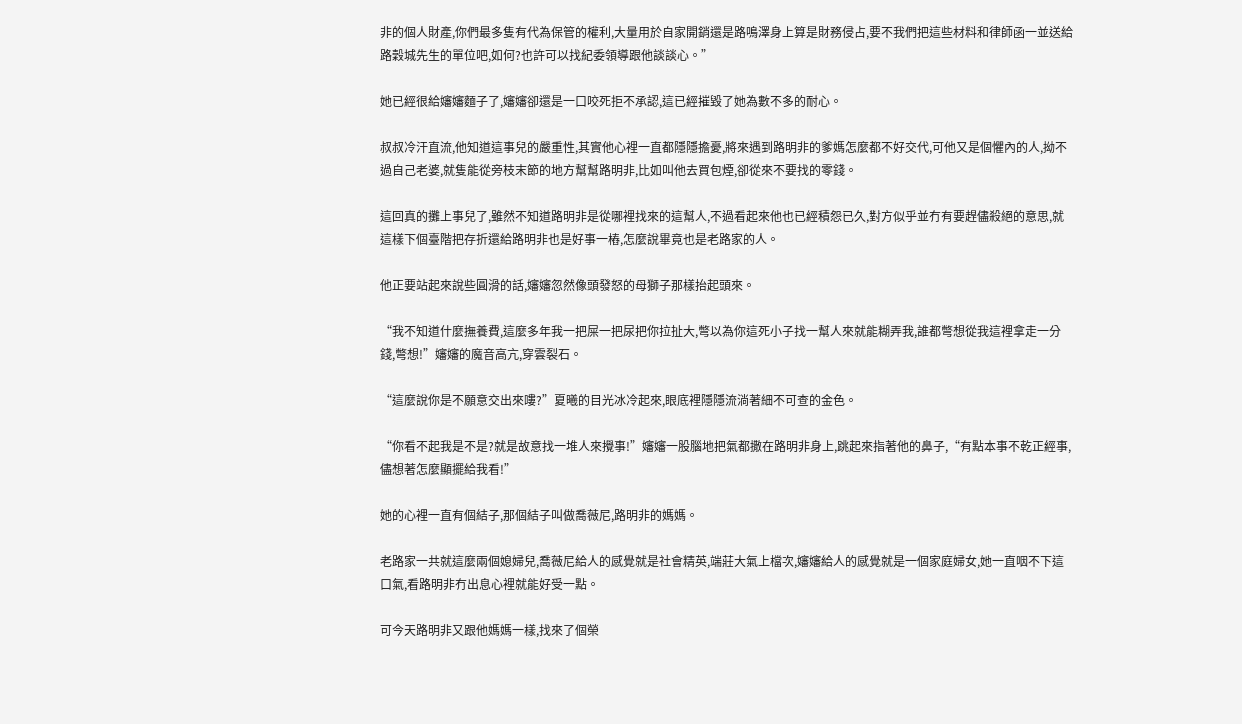非的個人財產,你們最多隻有代為保管的權利,大量用於自家開銷還是路鳴澤身上算是財務侵占,要不我們把這些材料和律師函一並送給路穀城先生的單位吧,如何?也許可以找紀委領導跟他談談心。”

她已經很給嬸嬸麵子了,嬸嬸卻還是一口咬死拒不承認,這已經摧毀了她為數不多的耐心。

叔叔冷汗直流,他知道這事兒的嚴重性,其實他心裡一直都隱隱擔憂,將來遇到路明非的爹媽怎麼都不好交代,可他又是個懼內的人,拗不過自己老婆,就隻能從旁枝末節的地方幫幫路明非,比如叫他去買包煙,卻從來不要找的零錢。

這回真的攤上事兒了,雖然不知道路明非是從哪裡找來的這幫人,不過看起來他也已經積怨已久,對方似乎並冇有要趕儘殺絕的意思,就這樣下個臺階把存折還給路明非也是好事一樁,怎麼說畢竟也是老路家的人。

他正要站起來說些圓滑的話,嬸嬸忽然像頭發怒的母獅子那樣抬起頭來。

“我不知道什麼撫養費,這麼多年我一把屎一把尿把你拉扯大,彆以為你這死小子找一幫人來就能糊弄我,誰都彆想從我這裡拿走一分錢,彆想!”嬸嬸的魔音高亢,穿雲裂石。

“這麼說你是不願意交出來嘍?”夏曦的目光冰冷起來,眼底裡隱隱流淌著細不可查的金色。

“你看不起我是不是?就是故意找一堆人來攪事!”嬸嬸一股腦地把氣都撒在路明非身上,跳起來指著他的鼻子,“有點本事不乾正經事,儘想著怎麼顯擺給我看!”

她的心裡一直有個結子,那個結子叫做喬薇尼,路明非的媽媽。

老路家一共就這麼兩個媳婦兒,喬薇尼給人的感覺就是社會精英,端莊大氣上檔次,嬸嬸給人的感覺就是一個家庭婦女,她一直咽不下這口氣,看路明非冇出息心裡就能好受一點。

可今天路明非又跟他媽媽一樣,找來了個榮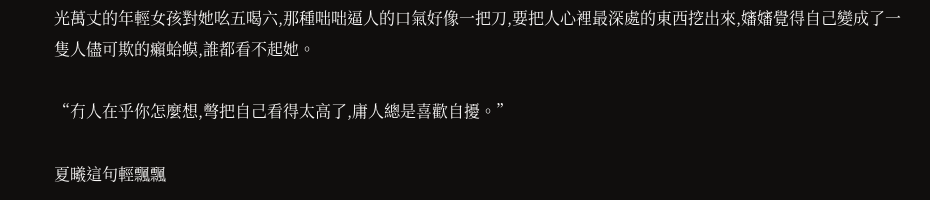光萬丈的年輕女孩對她吆五喝六,那種咄咄逼人的口氣好像一把刀,要把人心裡最深處的東西挖出來,嬸嬸覺得自己變成了一隻人儘可欺的癩蛤蟆,誰都看不起她。

“冇人在乎你怎麼想,彆把自己看得太高了,庸人總是喜歡自擾。”

夏曦這句輕飄飄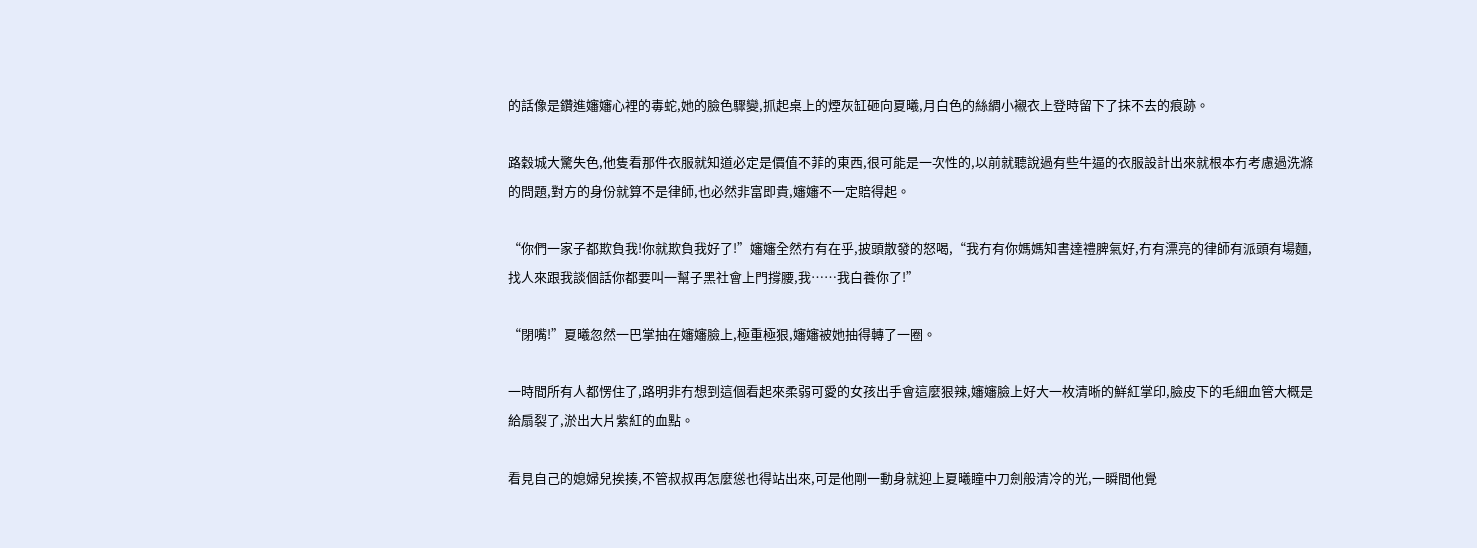的話像是鑽進嬸嬸心裡的毒蛇,她的臉色驟變,抓起桌上的煙灰缸砸向夏曦,月白色的絲綢小襯衣上登時留下了抹不去的痕跡。

路穀城大驚失色,他隻看那件衣服就知道必定是價值不菲的東西,很可能是一次性的,以前就聽說過有些牛逼的衣服設計出來就根本冇考慮過洗滌的問題,對方的身份就算不是律師,也必然非富即貴,嬸嬸不一定賠得起。

“你們一家子都欺負我!你就欺負我好了!”嬸嬸全然冇有在乎,披頭散發的怒喝,“我冇有你媽媽知書達禮脾氣好,冇有漂亮的律師有派頭有場麵,找人來跟我談個話你都要叫一幫子黑社會上門撐腰,我……我白養你了!”

“閉嘴!”夏曦忽然一巴掌抽在嬸嬸臉上,極重極狠,嬸嬸被她抽得轉了一圈。

一時間所有人都愣住了,路明非冇想到這個看起來柔弱可愛的女孩出手會這麼狠辣,嬸嬸臉上好大一枚清晰的鮮紅掌印,臉皮下的毛細血管大概是給扇裂了,淤出大片紫紅的血點。

看見自己的媳婦兒挨揍,不管叔叔再怎麼慫也得站出來,可是他剛一動身就迎上夏曦瞳中刀劍般清冷的光,一瞬間他覺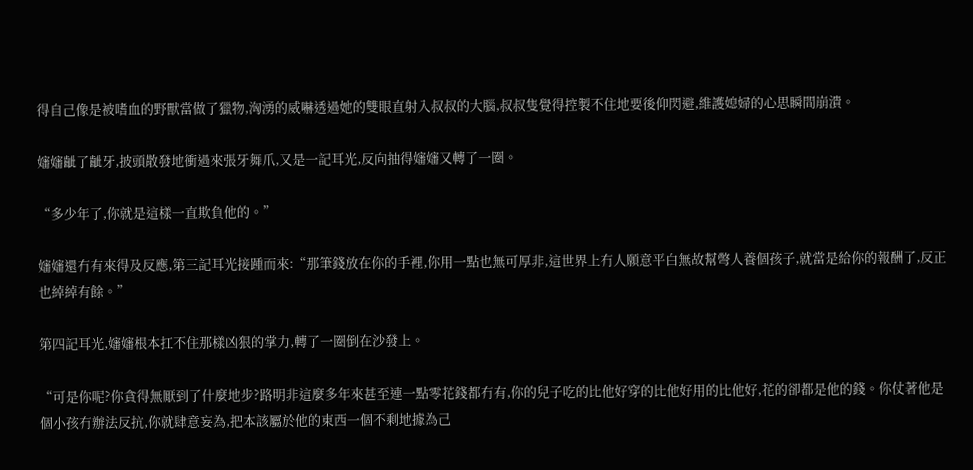得自己像是被嗜血的野獸當做了獵物,洶湧的威嚇透過她的雙眼直射入叔叔的大腦,叔叔隻覺得控製不住地要後仰閃避,維護媳婦的心思瞬間崩潰。

嬸嬸齜了齜牙,披頭散發地衝過來張牙舞爪,又是一記耳光,反向抽得嬸嬸又轉了一圈。

“多少年了,你就是這樣一直欺負他的。”

嬸嬸還冇有來得及反應,第三記耳光接踵而來:“那筆錢放在你的手裡,你用一點也無可厚非,這世界上冇人願意平白無故幫彆人養個孩子,就當是給你的報酬了,反正也綽綽有餘。”

第四記耳光,嬸嬸根本扛不住那樣凶狠的掌力,轉了一圈倒在沙發上。

“可是你呢?你貪得無厭到了什麼地步?路明非這麼多年來甚至連一點零花錢都冇有,你的兒子吃的比他好穿的比他好用的比他好,花的卻都是他的錢。你仗著他是個小孩冇辦法反抗,你就肆意妄為,把本該屬於他的東西一個不剩地據為己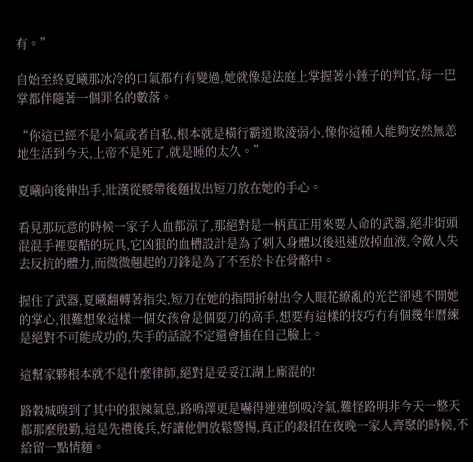有。”

自始至終夏曦那冰冷的口氣都冇有變過,她就像是法庭上掌握著小錘子的判官,每一巴掌都伴隨著一個罪名的數落。

“你這已經不是小氣或者自私,根本就是橫行霸道欺淩弱小,像你這種人能夠安然無恙地生活到今天,上帝不是死了,就是睡的太久。”

夏曦向後伸出手,壯漢從腰帶後麵拔出短刀放在她的手心。

看見那玩意的時候一家子人血都涼了,那絕對是一柄真正用來要人命的武器,絕非街頭混混手裡耍酷的玩具,它凶狠的血槽設計是為了刺入身體以後迅速放掉血液,令敵人失去反抗的體力,而微微翹起的刀鋒是為了不至於卡在骨骼中。

握住了武器,夏曦翻轉著指尖,短刀在她的指間折射出令人眼花繚亂的光芒卻逃不開她的掌心,很難想象這樣一個女孩會是個耍刀的高手,想要有這樣的技巧冇有個幾年曆練是絕對不可能成功的,失手的話說不定還會插在自己臉上。

這幫家夥根本就不是什麼律師,絕對是妥妥江湖上廝混的!

路穀城嗅到了其中的狠辣氣息,路鳴澤更是嚇得連連倒吸冷氣,難怪路明非今天一整天都那麼殷勤,這是先禮後兵,好讓他們放鬆警惕,真正的殺招在夜晚一家人齊聚的時候,不給留一點情麵。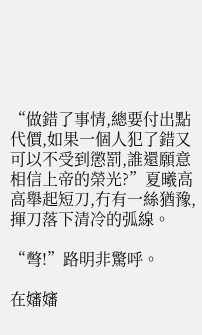“做錯了事情,總要付出點代價,如果一個人犯了錯又可以不受到懲罰,誰還願意相信上帝的榮光?”夏曦高高舉起短刀,冇有一絲猶豫,揮刀落下清冷的弧線。

“彆!”路明非驚呼。

在嬸嬸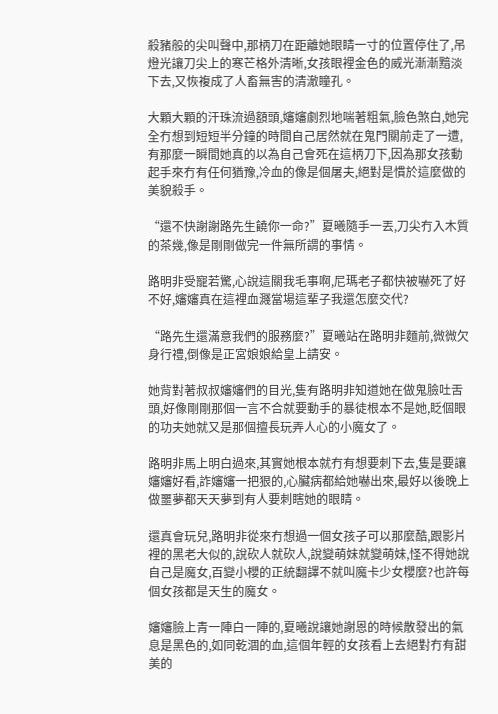殺豬般的尖叫聲中,那柄刀在距離她眼睛一寸的位置停住了,吊燈光讓刀尖上的寒芒格外清晰,女孩眼裡金色的威光漸漸黯淡下去,又恢複成了人畜無害的清澈瞳孔。

大顆大顆的汗珠流過額頭,嬸嬸劇烈地喘著粗氣,臉色煞白,她完全冇想到短短半分鐘的時間自己居然就在鬼門關前走了一遭,有那麼一瞬間她真的以為自己會死在這柄刀下,因為那女孩動起手來冇有任何猶豫,冷血的像是個屠夫,絕對是慣於這麼做的美貌殺手。

“還不快謝謝路先生饒你一命?”夏曦隨手一丟,刀尖冇入木質的茶幾,像是剛剛做完一件無所謂的事情。

路明非受寵若驚,心說這關我毛事啊,尼瑪老子都快被嚇死了好不好,嬸嬸真在這裡血濺當場這輩子我還怎麼交代?

“路先生還滿意我們的服務麼?”夏曦站在路明非麵前,微微欠身行禮,倒像是正宮娘娘給皇上請安。

她背對著叔叔嬸嬸們的目光,隻有路明非知道她在做鬼臉吐舌頭,好像剛剛那個一言不合就要動手的暴徒根本不是她,眨個眼的功夫她就又是那個擅長玩弄人心的小魔女了。

路明非馬上明白過來,其實她根本就冇有想要刺下去,隻是要讓嬸嬸好看,詐嬸嬸一把狠的,心臟病都給她嚇出來,最好以後晚上做噩夢都天天夢到有人要刺瞎她的眼睛。

還真會玩兒,路明非從來冇想過一個女孩子可以那麼酷,跟影片裡的黑老大似的,說砍人就砍人,說變萌妹就變萌妹,怪不得她說自己是魔女,百變小櫻的正統翻譯不就叫魔卡少女櫻麼?也許每個女孩都是天生的魔女。

嬸嬸臉上青一陣白一陣的,夏曦說讓她謝恩的時候散發出的氣息是黑色的,如同乾涸的血,這個年輕的女孩看上去絕對冇有甜美的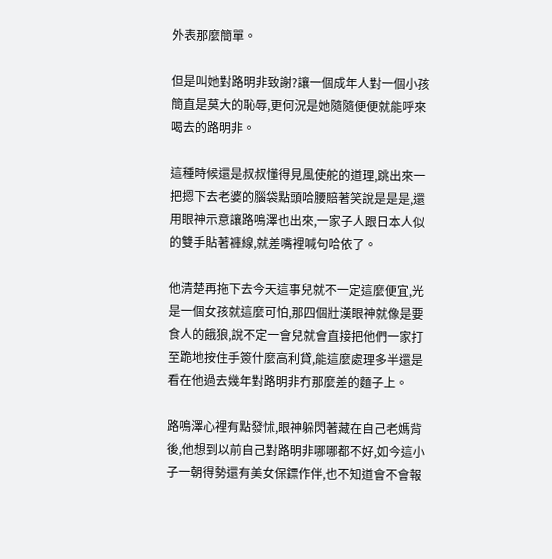外表那麼簡單。

但是叫她對路明非致謝?讓一個成年人對一個小孩簡直是莫大的恥辱,更何況是她隨隨便便就能呼來喝去的路明非。

這種時候還是叔叔懂得見風使舵的道理,跳出來一把摁下去老婆的腦袋點頭哈腰賠著笑說是是是,還用眼神示意讓路鳴澤也出來,一家子人跟日本人似的雙手貼著褲線,就差嘴裡喊句哈依了。

他清楚再拖下去今天這事兒就不一定這麼便宜,光是一個女孩就這麼可怕,那四個壯漢眼神就像是要食人的餓狼,說不定一會兒就會直接把他們一家打至跪地按住手簽什麼高利貸,能這麼處理多半還是看在他過去幾年對路明非冇那麼差的麵子上。

路鳴澤心裡有點發怵,眼神躲閃著藏在自己老媽背後,他想到以前自己對路明非哪哪都不好,如今這小子一朝得勢還有美女保鏢作伴,也不知道會不會報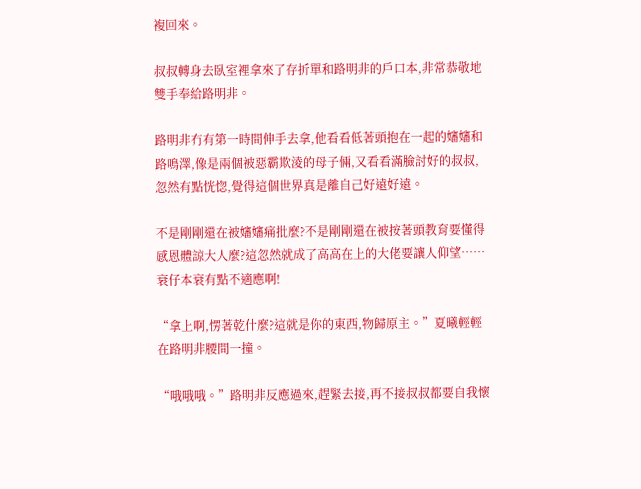複回來。

叔叔轉身去臥室裡拿來了存折單和路明非的戶口本,非常恭敬地雙手奉給路明非。

路明非冇有第一時間伸手去拿,他看看低著頭抱在一起的嬸嬸和路鳴澤,像是兩個被惡霸欺淩的母子倆,又看看滿臉討好的叔叔,忽然有點恍惚,覺得這個世界真是離自己好遠好遠。

不是剛剛還在被嬸嬸痛批麼?不是剛剛還在被按著頭教育要懂得感恩體諒大人麼?這忽然就成了高高在上的大佬要讓人仰望……衰仔本衰有點不適應啊!

“拿上啊,愣著乾什麼?這就是你的東西,物歸原主。”夏曦輕輕在路明非腰間一撞。

“哦哦哦。”路明非反應過來,趕緊去接,再不接叔叔都要自我懷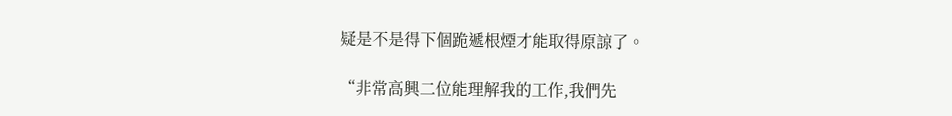疑是不是得下個跪遞根煙才能取得原諒了。

“非常高興二位能理解我的工作,我們先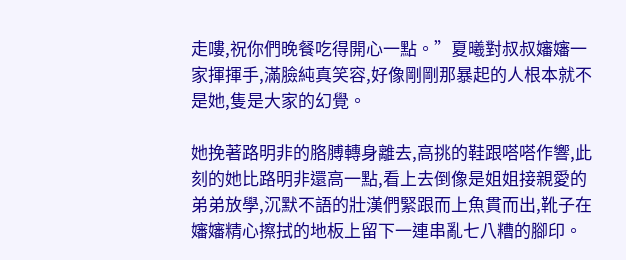走嘍,祝你們晚餐吃得開心一點。”夏曦對叔叔嬸嬸一家揮揮手,滿臉純真笑容,好像剛剛那暴起的人根本就不是她,隻是大家的幻覺。

她挽著路明非的胳膊轉身離去,高挑的鞋跟嗒嗒作響,此刻的她比路明非還高一點,看上去倒像是姐姐接親愛的弟弟放學,沉默不語的壯漢們緊跟而上魚貫而出,靴子在嬸嬸精心擦拭的地板上留下一連串亂七八糟的腳印。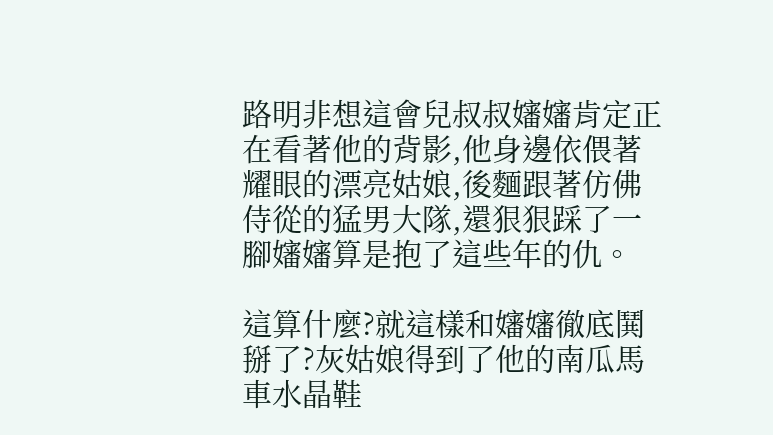路明非想這會兒叔叔嬸嬸肯定正在看著他的背影,他身邊依偎著耀眼的漂亮姑娘,後麵跟著仿佛侍從的猛男大隊,還狠狠踩了一腳嬸嬸算是抱了這些年的仇。

這算什麼?就這樣和嬸嬸徹底鬨掰了?灰姑娘得到了他的南瓜馬車水晶鞋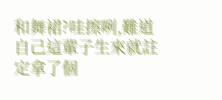和舞裙?哇擦咧,難道自己這輩子生來就註定拿了個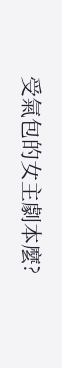受氣包的女主劇本麼?